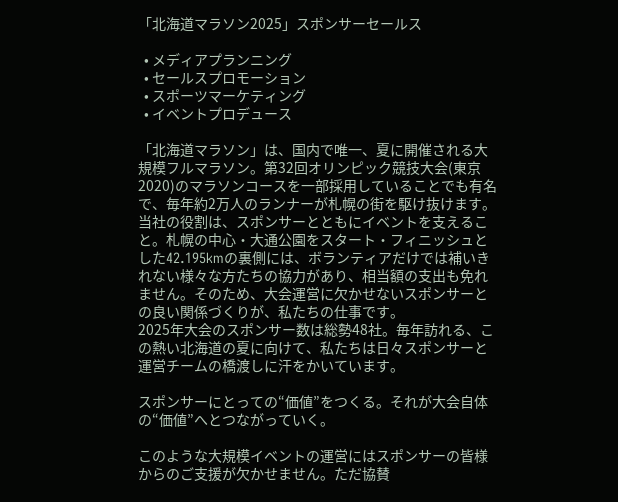「北海道マラソン2025」スポンサーセールス

  • メディアプランニング
  • セールスプロモーション
  • スポーツマーケティング
  • イベントプロデュース

「北海道マラソン」は、国内で唯一、夏に開催される大規模フルマラソン。第32回オリンピック競技大会(東京2020)のマラソンコースを一部採用していることでも有名で、毎年約2万人のランナーが札幌の街を駆け抜けます。
当社の役割は、スポンサーとともにイベントを支えること。札幌の中心・大通公園をスタート・フィニッシュとした42.195kmの裏側には、ボランティアだけでは補いきれない様々な方たちの協力があり、相当額の支出も免れません。そのため、大会運営に欠かせないスポンサーとの良い関係づくりが、私たちの仕事です。
2025年大会のスポンサー数は総勢48社。毎年訪れる、この熱い北海道の夏に向けて、私たちは日々スポンサーと運営チームの橋渡しに汗をかいています。

スポンサーにとっての“価値”をつくる。それが大会自体の“価値”へとつながっていく。

このような大規模イベントの運営にはスポンサーの皆様からのご支援が欠かせません。ただ協賛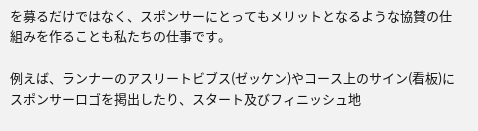を募るだけではなく、スポンサーにとってもメリットとなるような協賛の仕組みを作ることも私たちの仕事です。

例えば、ランナーのアスリートビブス(ゼッケン)やコース上のサイン(看板)にスポンサーロゴを掲出したり、スタート及びフィニッシュ地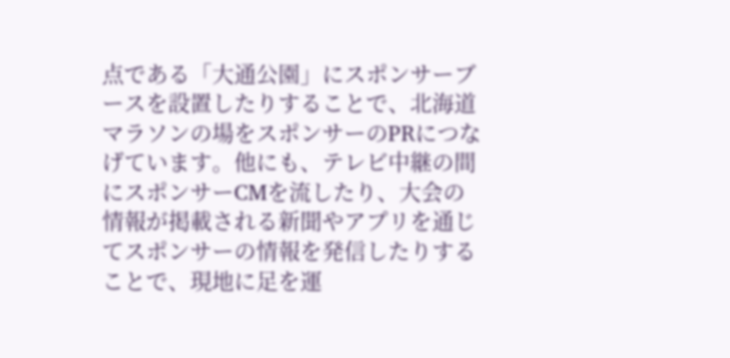点である「大通公園」にスポンサーブースを設置したりすることで、北海道マラソンの場をスポンサーのPRにつなげています。他にも、テレビ中継の間にスポンサーCMを流したり、大会の情報が掲載される新聞やアプリを通じてスポンサーの情報を発信したりすることで、現地に足を運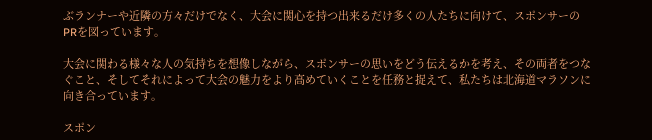ぶランナーや近隣の方々だけでなく、大会に関心を持つ出来るだけ多くの人たちに向けて、スポンサーのPRを図っています。

大会に関わる様々な人の気持ちを想像しながら、スポンサーの思いをどう伝えるかを考え、その両者をつなぐこと、そしてそれによって大会の魅力をより高めていくことを任務と捉えて、私たちは北海道マラソンに向き合っています。

スポン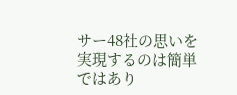サー48社の思いを実現するのは簡単ではあり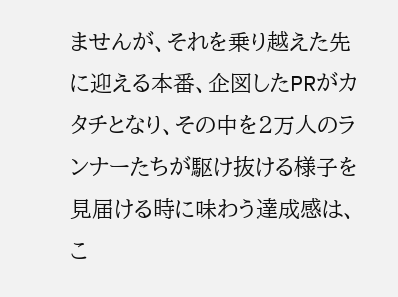ませんが、それを乗り越えた先に迎える本番、企図したPRがカタチとなり、その中を2万人のランナーたちが駆け抜ける様子を見届ける時に味わう達成感は、こ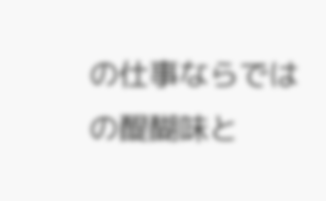の仕事ならではの醍醐味と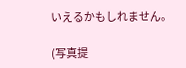いえるかもしれません。

(写真提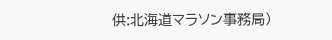供:北海道マラソン事務局)